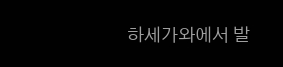하세가와에서 발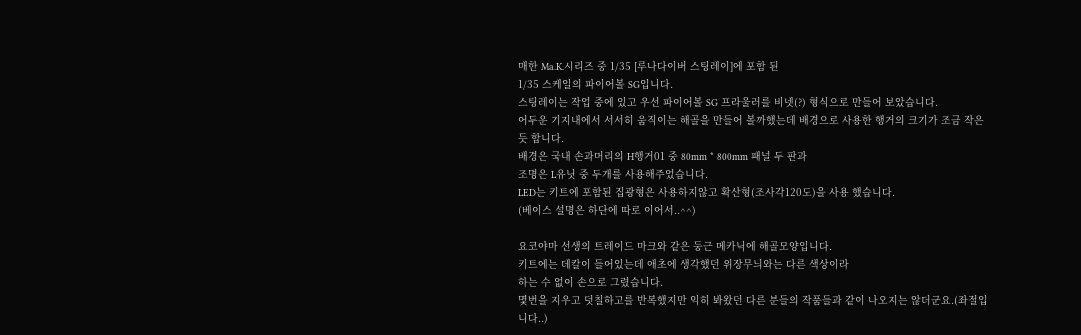매한 Ma.K.시리즈 중 1/35 [루나다이버 스팅레이]에 포함 된
1/35 스케일의 파이어볼 SG입니다.
스팅레이는 작업 중에 있고 우선 파이어볼 SG 프라울러를 비넷(?) 형식으로 만들어 보았습니다.
어두운 기지내에서 서서히 움직이는 해골을 만들어 볼까했는데 배경으로 사용한 행거의 크기가 조금 작은 듯 합니다.
배경은 국내 손과머리의 H행거01 중 80mm * 800mm 패널 두 판과
조명은 L유닛 중 두개를 사용해주었습니다.
LED는 키트에 포함된 집광형은 사용하지않고 확산형(조사각120도)을 사용 했습니다.
(베이스 설명은 하단에 따로 이어서..^^)

요코야마 선생의 트레이드 마크와 같은 둥근 메카닉에 해골모양입니다.
키트에는 데칼이 들어있는데 애초에 생각했던 위장무늬와는 다른 색상이라
하는 수 없이 손으로 그렸습니다.
몇번을 지우고 덧칠하고를 반복했지만 익히 봐왔던 다른 분들의 작품들과 같이 나오지는 않더군요.(좌절입니다..)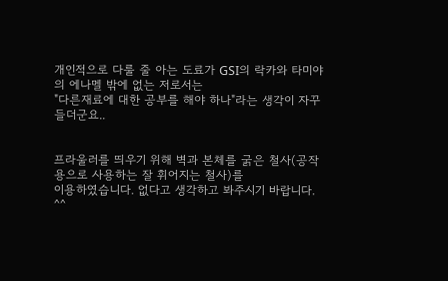개인적으로 다룰 줄 아는 도료가 GSI의 락카와 타미야의 에나멜 밖에 없는 저로서는
"다른재료에 대한 공부를 해야 하나"라는 생각이 자꾸 들더군요..


프라울러를 띄우기 위해 벽과 본체를 굵은 철사(공작용으로 사용하는 잘 휘어지는 철사)를
이용하였습니다. 없다고 생각하고 봐주시기 바랍니다. ^^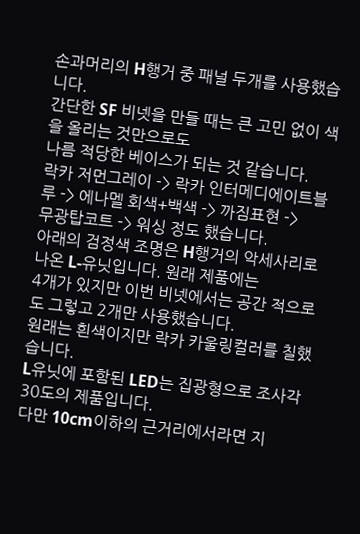손과머리의 H행거 중 패널 두개를 사용했습니다.
간단한 SF 비넷을 만들 때는 큰 고민 없이 색을 올리는 것만으로도
나름 적당한 베이스가 되는 것 같습니다.
락카 저먼그레이 -> 락카 인터메디에이트블루 -> 에나멜 회색+백색 -> 까짐표현 ->
무광탑코트 -> 워싱 정도 했습니다.
아래의 검정색 조명은 H행거의 악세사리로 나온 L-유닛입니다. 원래 제품에는
4개가 있지만 이번 비넷에서는 공간 적으로도 그렇고 2개만 사용했습니다.
원래는 흰색이지만 락카 카울링컬러를 칠했습니다.
L유닛에 포함된 LED는 집광형으로 조사각 30도의 제품입니다.
다만 10cm이하의 근거리에서라면 지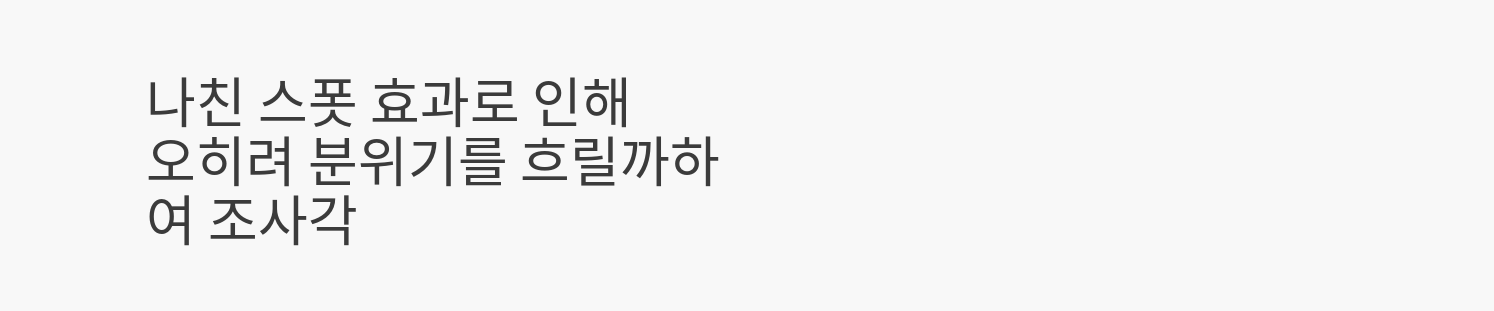나친 스폿 효과로 인해
오히려 분위기를 흐릴까하여 조사각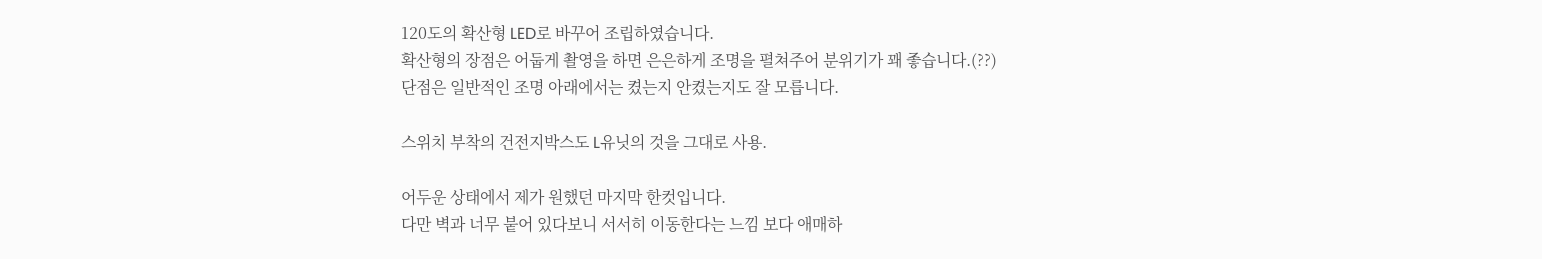120도의 확산형 LED로 바꾸어 조립하였습니다.
확산형의 장점은 어둡게 촬영을 하면 은은하게 조명을 펼쳐주어 분위기가 꽤 좋습니다.(??)
단점은 일반적인 조명 아래에서는 켰는지 안켰는지도 잘 모릅니다.

스위치 부착의 건전지박스도 L유닛의 것을 그대로 사용.

어두운 상태에서 제가 원했던 마지막 한컷입니다.
다만 벽과 너무 붙어 있다보니 서서히 이동한다는 느낌 보다 애매하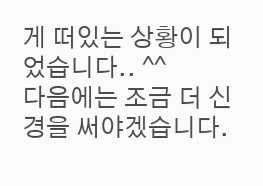게 떠있는 상황이 되었습니다.. ^^
다음에는 조금 더 신경을 써야겠습니다.